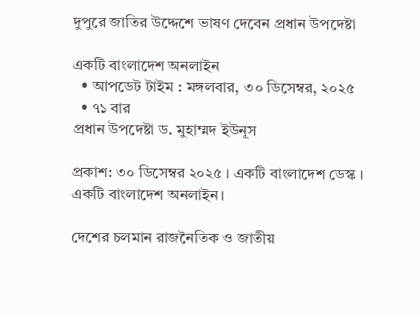দুপুরে জাতির উদ্দেশে ভাষণ দেবেন প্রধান উপদেষ্টা

একটি বাংলাদেশ অনলাইন
  • আপডেট টাইম : মঙ্গলবার, ৩০ ডিসেম্বর, ২০২৫
  • ৭১ বার
প্রধান উপদেষ্টা ড. মুহাম্মদ ইউনূস

প্রকাশ: ৩০ ডিসেম্বর ২০২৫ । একটি বাংলাদেশ ডেস্ক । একটি বাংলাদেশ অনলাইন।

দেশের চলমান রাজনৈতিক ও জাতীয়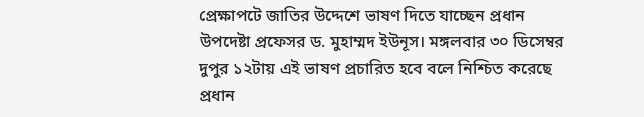প্রেক্ষাপটে জাতির উদ্দেশে ভাষণ দিতে যাচ্ছেন প্রধান উপদেষ্টা প্রফেসর ড. মুহাম্মদ ইউনূস। মঙ্গলবার ৩০ ডিসেম্বর দুপুর ১২টায় এই ভাষণ প্রচারিত হবে বলে নিশ্চিত করেছে প্রধান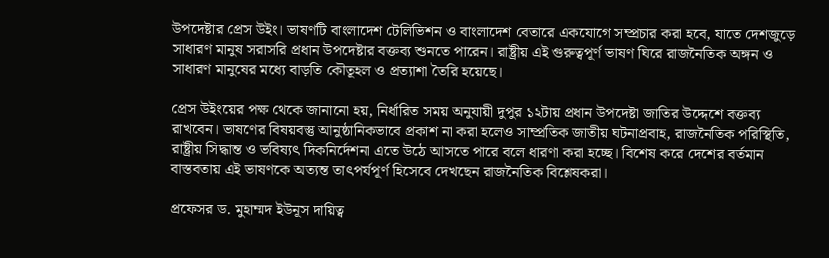উপদেষ্টার প্রেস উইং। ভাষণটি বাংলাদেশ টেলিভিশন ও বাংলাদেশ বেতারে একযোগে সম্প্রচার করা হবে, যাতে দেশজুড়ে সাধারণ মানুষ সরাসরি প্রধান উপদেষ্টার বক্তব্য শুনতে পারেন। রাষ্ট্রীয় এই গুরুত্বপূর্ণ ভাষণ ঘিরে রাজনৈতিক অঙ্গন ও সাধারণ মানুষের মধ্যে বাড়তি কৌতূহল ও প্রত্যাশা তৈরি হয়েছে।

প্রেস উইংয়ের পক্ষ থেকে জানানো হয়, নির্ধারিত সময় অনুযায়ী দুপুর ১২টায় প্রধান উপদেষ্টা জাতির উদ্দেশে বক্তব্য রাখবেন। ভাষণের বিষয়বস্তু আনুষ্ঠানিকভাবে প্রকাশ না করা হলেও সাম্প্রতিক জাতীয় ঘটনাপ্রবাহ, রাজনৈতিক পরিস্থিতি, রাষ্ট্রীয় সিদ্ধান্ত ও ভবিষ্যৎ দিকনির্দেশনা এতে উঠে আসতে পারে বলে ধারণা করা হচ্ছে। বিশেষ করে দেশের বর্তমান বাস্তবতায় এই ভাষণকে অত্যন্ত তাৎপর্যপূর্ণ হিসেবে দেখছেন রাজনৈতিক বিশ্লেষকরা।

প্রফেসর ড. মুহাম্মদ ইউনূস দায়িত্ব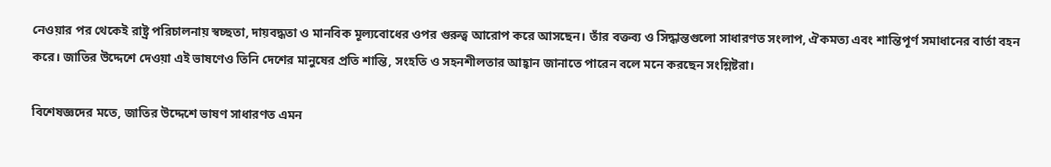নেওয়ার পর থেকেই রাষ্ট্র পরিচালনায় স্বচ্ছতা, দায়বদ্ধতা ও মানবিক মূল্যবোধের ওপর গুরুত্ব আরোপ করে আসছেন। তাঁর বক্তব্য ও সিদ্ধান্তগুলো সাধারণত সংলাপ, ঐকমত্য এবং শান্তিপূর্ণ সমাধানের বার্তা বহন করে। জাতির উদ্দেশে দেওয়া এই ভাষণেও তিনি দেশের মানুষের প্রতি শান্তি, সংহতি ও সহনশীলতার আহ্বান জানাতে পারেন বলে মনে করছেন সংশ্লিষ্টরা।

বিশেষজ্ঞদের মতে, জাতির উদ্দেশে ভাষণ সাধারণত এমন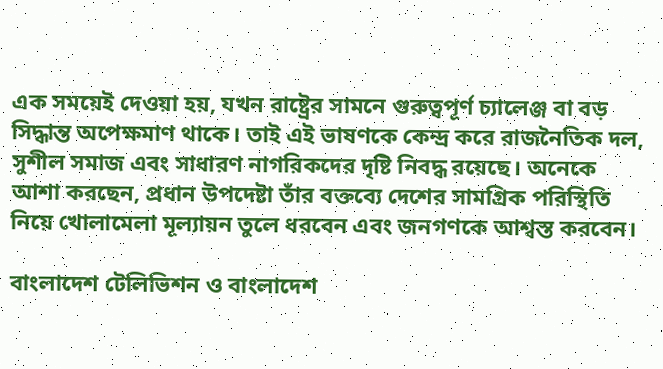এক সময়েই দেওয়া হয়, যখন রাষ্ট্রের সামনে গুরুত্বপূর্ণ চ্যালেঞ্জ বা বড় সিদ্ধান্ত অপেক্ষমাণ থাকে। তাই এই ভাষণকে কেন্দ্র করে রাজনৈতিক দল, সুশীল সমাজ এবং সাধারণ নাগরিকদের দৃষ্টি নিবদ্ধ রয়েছে। অনেকে আশা করছেন, প্রধান উপদেষ্টা তাঁর বক্তব্যে দেশের সামগ্রিক পরিস্থিতি নিয়ে খোলামেলা মূল্যায়ন তুলে ধরবেন এবং জনগণকে আশ্বস্ত করবেন।

বাংলাদেশ টেলিভিশন ও বাংলাদেশ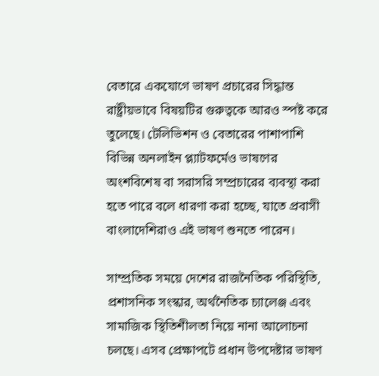বেতারে একযোগে ভাষণ প্রচারের সিদ্ধান্ত রাষ্ট্রীয়ভাবে বিষয়টির গুরুত্বকে আরও স্পষ্ট করে তুলেছে। টেলিভিশন ও বেতারের পাশাপাশি বিভিন্ন অনলাইন প্ল্যাটফর্মেও ভাষণের অংশবিশেষ বা সরাসরি সম্প্রচারের ব্যবস্থা করা হতে পারে বলে ধারণা করা হচ্ছে, যাতে প্রবাসী বাংলাদেশিরাও এই ভাষণ শুনতে পারেন।

সাম্প্রতিক সময়ে দেশের রাজনৈতিক পরিস্থিতি, প্রশাসনিক সংস্কার, অর্থনৈতিক চ্যালেঞ্জ এবং সামাজিক স্থিতিশীলতা নিয়ে নানা আলোচনা চলছে। এসব প্রেক্ষাপটে প্রধান উপদেষ্টার ভাষণ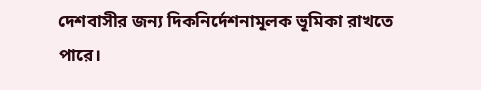দেশবাসীর জন্য দিকনির্দেশনামূলক ভূমিকা রাখতে পারে।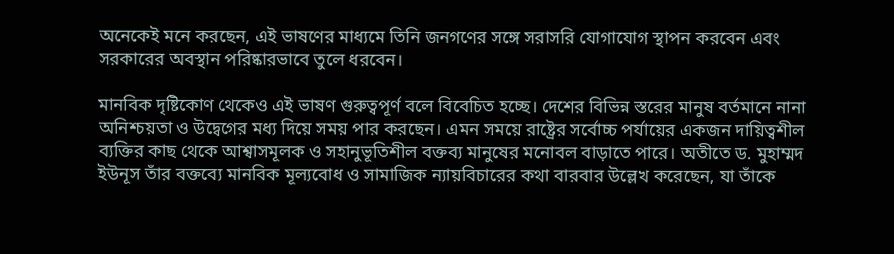অনেকেই মনে করছেন, এই ভাষণের মাধ্যমে তিনি জনগণের সঙ্গে সরাসরি যোগাযোগ স্থাপন করবেন এবং সরকারের অবস্থান পরিষ্কারভাবে তুলে ধরবেন।

মানবিক দৃষ্টিকোণ থেকেও এই ভাষণ গুরুত্বপূর্ণ বলে বিবেচিত হচ্ছে। দেশের বিভিন্ন স্তরের মানুষ বর্তমানে নানা অনিশ্চয়তা ও উদ্বেগের মধ্য দিয়ে সময় পার করছেন। এমন সময়ে রাষ্ট্রের সর্বোচ্চ পর্যায়ের একজন দায়িত্বশীল ব্যক্তির কাছ থেকে আশ্বাসমূলক ও সহানুভূতিশীল বক্তব্য মানুষের মনোবল বাড়াতে পারে। অতীতে ড. মুহাম্মদ ইউনূস তাঁর বক্তব্যে মানবিক মূল্যবোধ ও সামাজিক ন্যায়বিচারের কথা বারবার উল্লেখ করেছেন, যা তাঁকে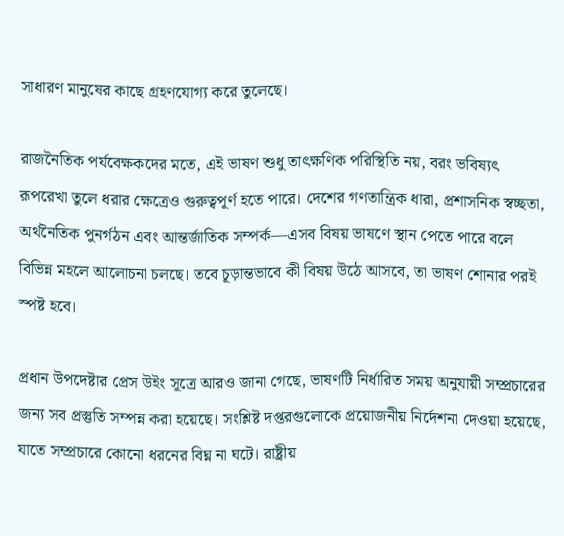সাধারণ মানুষের কাছে গ্রহণযোগ্য করে তুলেছে।

রাজনৈতিক পর্যবেক্ষকদের মতে, এই ভাষণ শুধু তাৎক্ষণিক পরিস্থিতি নয়, বরং ভবিষ্যৎ রূপরেখা তুলে ধরার ক্ষেত্রেও গুরুত্বপূর্ণ হতে পারে। দেশের গণতান্ত্রিক ধারা, প্রশাসনিক স্বচ্ছতা, অর্থনৈতিক পুনর্গঠন এবং আন্তর্জাতিক সম্পর্ক—এসব বিষয় ভাষণে স্থান পেতে পারে বলে বিভিন্ন মহলে আলোচনা চলছে। তবে চূড়ান্তভাবে কী বিষয় উঠে আসবে, তা ভাষণ শোনার পরই স্পষ্ট হবে।

প্রধান উপদেষ্টার প্রেস উইং সূত্রে আরও জানা গেছে, ভাষণটি নির্ধারিত সময় অনুযায়ী সম্প্রচারের জন্য সব প্রস্তুতি সম্পন্ন করা হয়েছে। সংশ্লিষ্ট দপ্তরগুলোকে প্রয়োজনীয় নির্দেশনা দেওয়া হয়েছে, যাতে সম্প্রচারে কোনো ধরনের বিঘ্ন না ঘটে। রাষ্ট্রীয়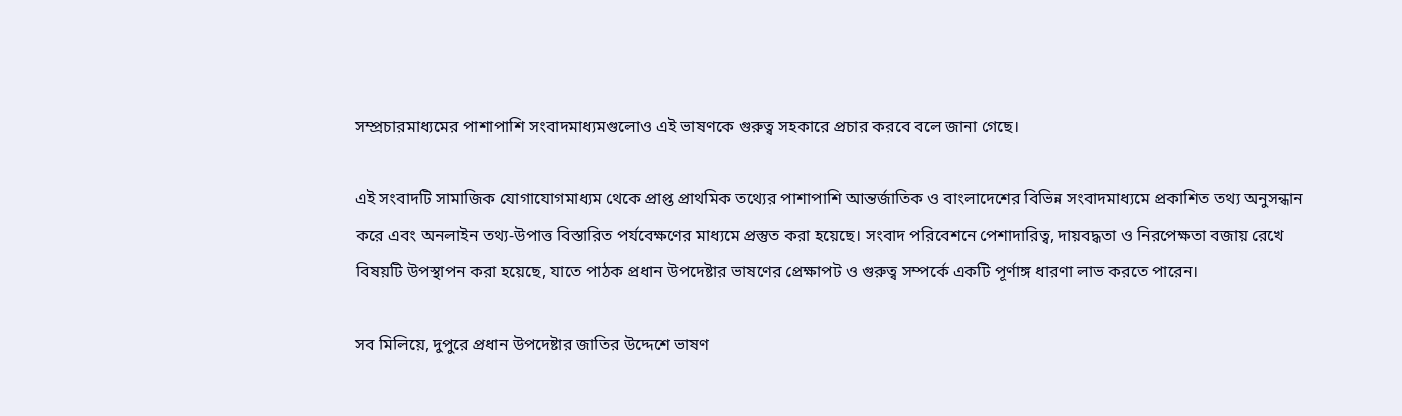সম্প্রচারমাধ্যমের পাশাপাশি সংবাদমাধ্যমগুলোও এই ভাষণকে গুরুত্ব সহকারে প্রচার করবে বলে জানা গেছে।

এই সংবাদটি সামাজিক যোগাযোগমাধ্যম থেকে প্রাপ্ত প্রাথমিক তথ্যের পাশাপাশি আন্তর্জাতিক ও বাংলাদেশের বিভিন্ন সংবাদমাধ্যমে প্রকাশিত তথ্য অনুসন্ধান করে এবং অনলাইন তথ্য-উপাত্ত বিস্তারিত পর্যবেক্ষণের মাধ্যমে প্রস্তুত করা হয়েছে। সংবাদ পরিবেশনে পেশাদারিত্ব, দায়বদ্ধতা ও নিরপেক্ষতা বজায় রেখে বিষয়টি উপস্থাপন করা হয়েছে, যাতে পাঠক প্রধান উপদেষ্টার ভাষণের প্রেক্ষাপট ও গুরুত্ব সম্পর্কে একটি পূর্ণাঙ্গ ধারণা লাভ করতে পারেন।

সব মিলিয়ে, দুপুরে প্রধান উপদেষ্টার জাতির উদ্দেশে ভাষণ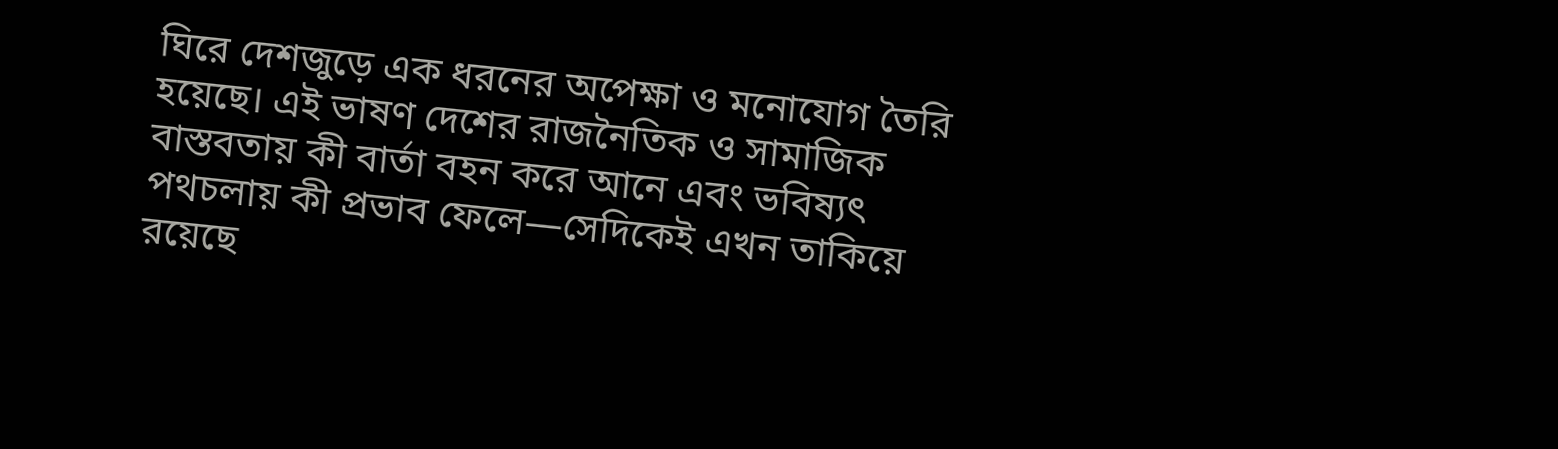ঘিরে দেশজুড়ে এক ধরনের অপেক্ষা ও মনোযোগ তৈরি হয়েছে। এই ভাষণ দেশের রাজনৈতিক ও সামাজিক বাস্তবতায় কী বার্তা বহন করে আনে এবং ভবিষ্যৎ পথচলায় কী প্রভাব ফেলে—সেদিকেই এখন তাকিয়ে রয়েছে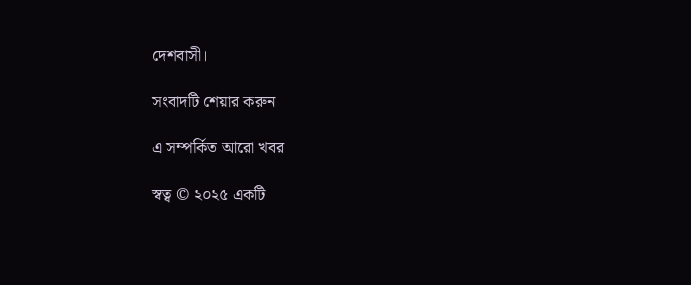দেশবাসী।

সংবাদটি শেয়ার করুন

এ সম্পর্কিত আরো খবর

স্বত্ব © ২০২৫ একটি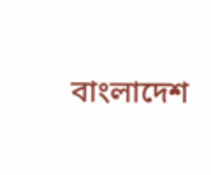বাংলাদেশ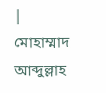| মোহাম্মাদ আব্দুল্লাহ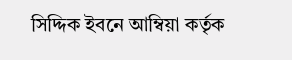সিদ্দিক ইবনে আম্বিয়া কর্তৃক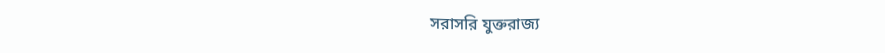সরাসরি যুক্তরাজ্য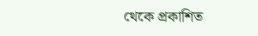থেকে প্রকাশিত